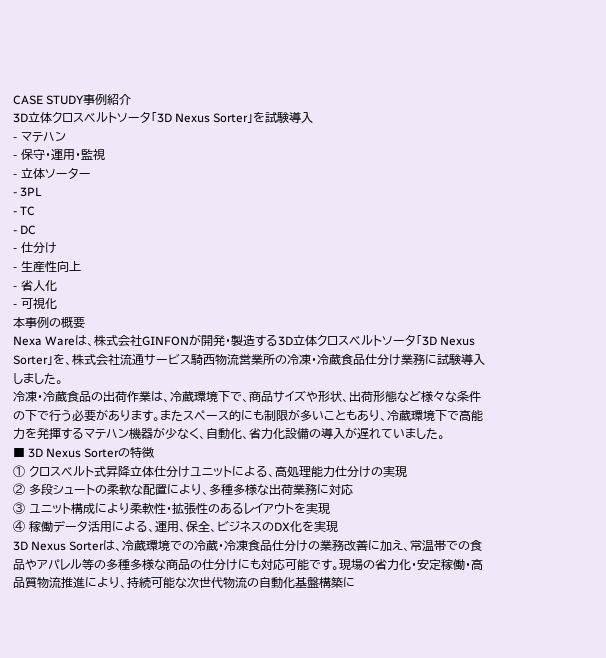CASE STUDY事例紹介
3D立体クロスベルトソータ「3D Nexus Sorter」を試験導入
- マテハン
- 保守・運用・監視
- 立体ソーター
- 3PL
- TC
- DC
- 仕分け
- 生産性向上
- 省人化
- 可視化
本事例の概要
Nexa Wareは、株式会社GINFONが開発・製造する3D立体クロスベルトソータ「3D Nexus Sorter」を、株式会社流通サービス騎西物流営業所の冷凍・冷蔵食品仕分け業務に試験導入しました。
冷凍・冷蔵食品の出荷作業は、冷蔵環境下で、商品サイズや形状、出荷形態など様々な条件の下で行う必要があります。またスペース的にも制限が多いこともあり、冷蔵環境下で高能力を発揮するマテハン機器が少なく、自動化、省力化設備の導入が遅れていました。
■ 3D Nexus Sorterの特徴
① クロスベルト式昇降立体仕分けユニットによる、高処理能力仕分けの実現
② 多段シュートの柔軟な配置により、多種多様な出荷業務に対応
③ ユニット構成により柔軟性・拡張性のあるレイアウトを実現
④ 稼働データ活用による、運用、保全、ビジネスのDX化を実現
3D Nexus Sorterは、冷蔵環境での冷蔵・冷凍食品仕分けの業務改善に加え、常温帯での食品やアパレル等の多種多様な商品の仕分けにも対応可能です。現場の省力化・安定稼働・高品質物流推進により、持続可能な次世代物流の自動化基盤構築に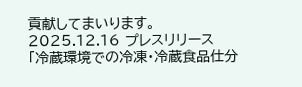貢献してまいります。
2025.12.16 プレスリリース
「冷蔵環境での冷凍・冷蔵食品仕分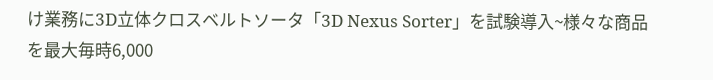け業務に3D立体クロスベルトソータ「3D Nexus Sorter」を試験導入~様々な商品を最大毎時6,000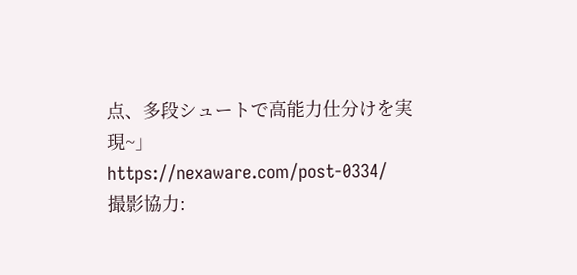点、多段シュートで高能力仕分けを実現~」
https://nexaware.com/post-0334/
撮影協力: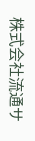株式会社流通サ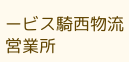ービス騎西物流営業所